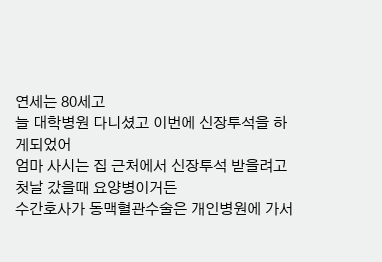연세는 80세고
늘 대학병원 다니셨고 이번에 신장투석을 하게되었어
엄마 사시는 집 근처에서 신장투석 받을려고 첫날 갔을때 요양병이거든
수간호사가 동맥혈관수술은 개인병원에 가서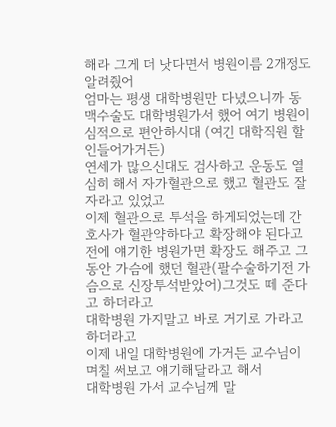해라 그게 더 낫다면서 병원이름 2개정도 알려줬어
엄마는 평생 대학병원만 다녔으니까 동맥수술도 대학병원가서 했어 여기 병원이 심적으로 편안하시대 (여긴 대학직원 할인들어가거든)
연세가 많으신대도 검사하고 운동도 열심히 해서 자가혈관으로 했고 혈관도 잘자라고 있었고
이제 혈관으로 투석을 하게되었는데 간호사가 혈관약하다고 확장해야 된다고 전에 얘기한 병원가면 확장도 해주고 그동안 가슴에 했던 혈관(팔수술하기전 가슴으로 신장투석받았어)그것도 떼 준다고 하더라고
대학병원 가지말고 바로 거기로 가라고 하더라고
이제 내일 대학병원에 가거든 교수님이 며칠 써보고 얘기해달라고 해서
대학병원 가서 교수님께 말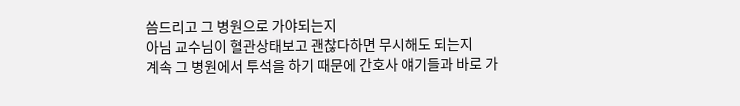씀드리고 그 병원으로 가야되는지
아님 교수님이 혈관상태보고 괜찮다하면 무시해도 되는지
계속 그 병원에서 투석을 하기 때문에 간호사 얘기들과 바로 가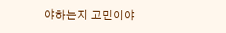야하는지 고민이야